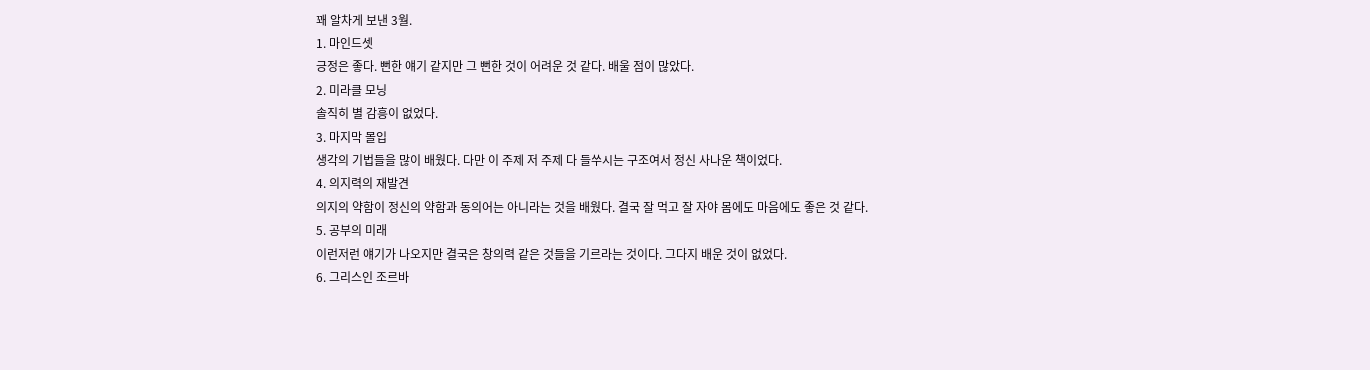꽤 알차게 보낸 3월.
1. 마인드셋
긍정은 좋다. 뻔한 얘기 같지만 그 뻔한 것이 어려운 것 같다. 배울 점이 많았다.
2. 미라클 모닝
솔직히 별 감흥이 없었다.
3. 마지막 몰입
생각의 기법들을 많이 배웠다. 다만 이 주제 저 주제 다 들쑤시는 구조여서 정신 사나운 책이었다.
4. 의지력의 재발견
의지의 약함이 정신의 약함과 동의어는 아니라는 것을 배웠다. 결국 잘 먹고 잘 자야 몸에도 마음에도 좋은 것 같다.
5. 공부의 미래
이런저런 얘기가 나오지만 결국은 창의력 같은 것들을 기르라는 것이다. 그다지 배운 것이 없었다.
6. 그리스인 조르바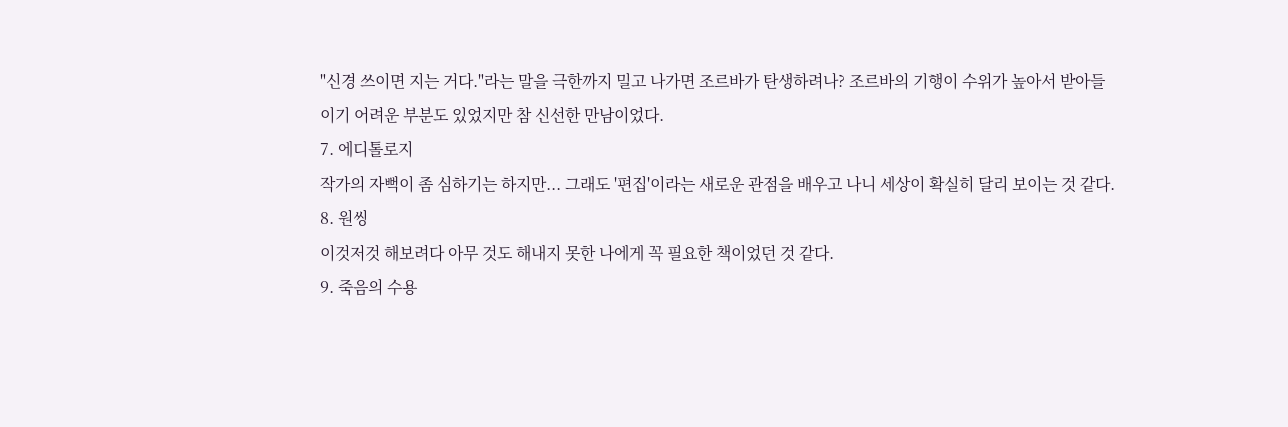"신경 쓰이면 지는 거다."라는 말을 극한까지 밀고 나가면 조르바가 탄생하려나? 조르바의 기행이 수위가 높아서 받아들이기 어려운 부분도 있었지만 참 신선한 만남이었다.
7. 에디톨로지
작가의 자뻑이 좀 심하기는 하지만... 그래도 '편집'이라는 새로운 관점을 배우고 나니 세상이 확실히 달리 보이는 것 같다.
8. 원씽
이것저것 해보려다 아무 것도 해내지 못한 나에게 꼭 필요한 책이었던 것 같다.
9. 죽음의 수용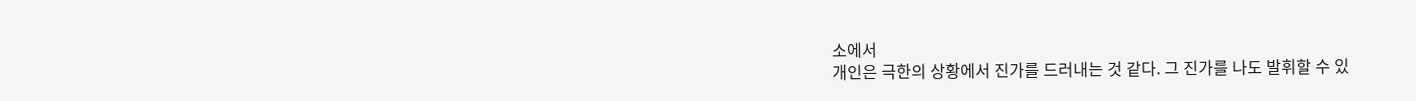소에서
개인은 극한의 상황에서 진가를 드러내는 것 같다. 그 진가를 나도 발휘할 수 있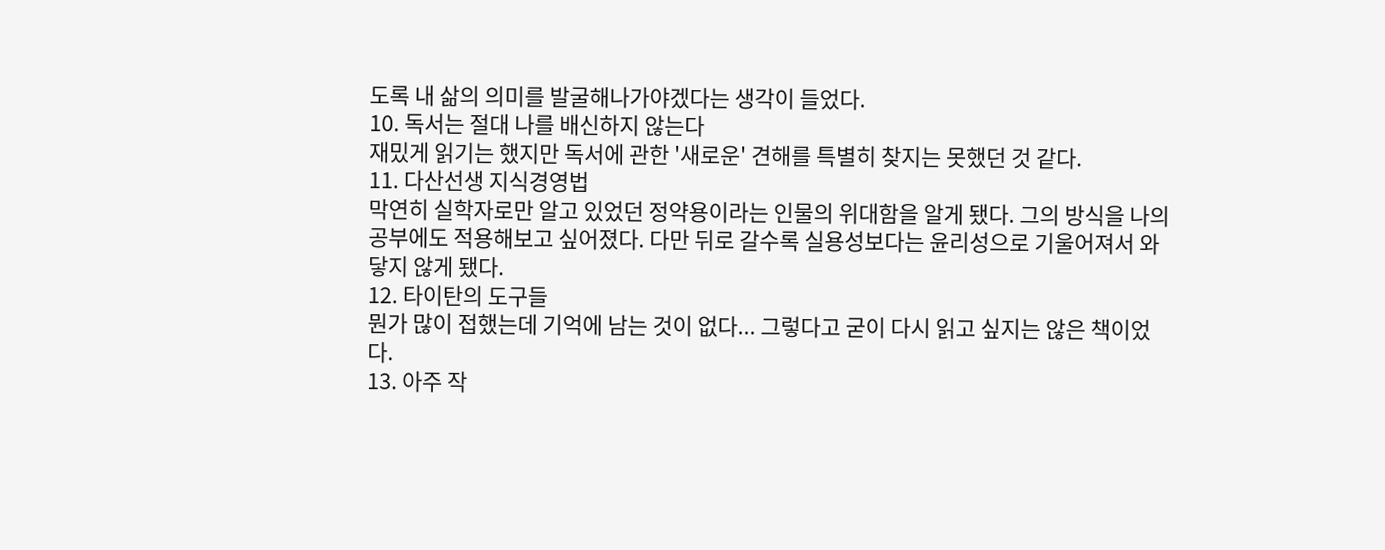도록 내 삶의 의미를 발굴해나가야겠다는 생각이 들었다.
10. 독서는 절대 나를 배신하지 않는다
재밌게 읽기는 했지만 독서에 관한 '새로운' 견해를 특별히 찾지는 못했던 것 같다.
11. 다산선생 지식경영법
막연히 실학자로만 알고 있었던 정약용이라는 인물의 위대함을 알게 됐다. 그의 방식을 나의 공부에도 적용해보고 싶어졌다. 다만 뒤로 갈수록 실용성보다는 윤리성으로 기울어져서 와닿지 않게 됐다.
12. 타이탄의 도구들
뭔가 많이 접했는데 기억에 남는 것이 없다... 그렇다고 굳이 다시 읽고 싶지는 않은 책이었다.
13. 아주 작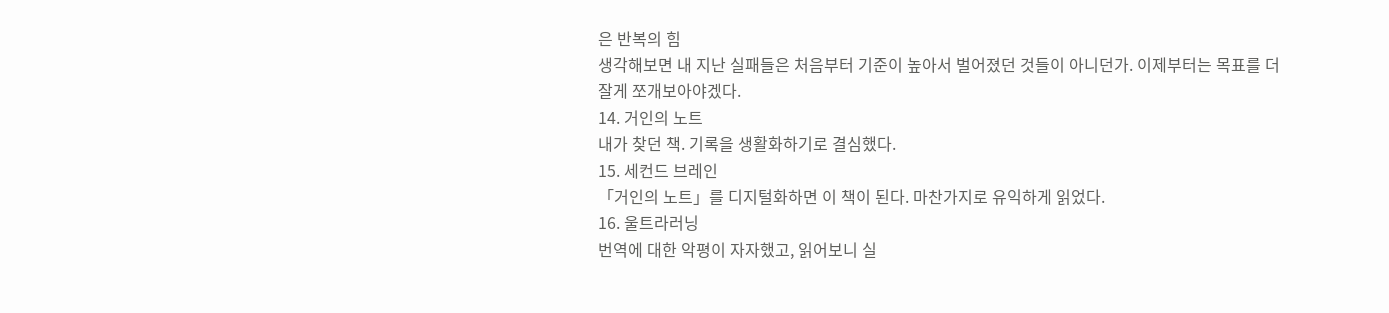은 반복의 힘
생각해보면 내 지난 실패들은 처음부터 기준이 높아서 벌어졌던 것들이 아니던가. 이제부터는 목표를 더 잘게 쪼개보아야겠다.
14. 거인의 노트
내가 찾던 책. 기록을 생활화하기로 결심했다.
15. 세컨드 브레인
「거인의 노트」를 디지털화하면 이 책이 된다. 마찬가지로 유익하게 읽었다.
16. 울트라러닝
번역에 대한 악평이 자자했고, 읽어보니 실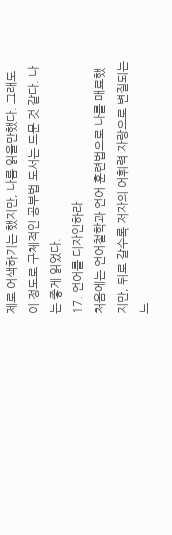제로 어색하기는 했지만, 나름 읽을만했다. 그래도 이 정도로 구체적인 공부법 도서는 드문 것 같다. 나는 좋게 읽었다.
17. 언어를 디자인하라
처음에는 언어철학과 언어 훈련법으로 나를 매료했지만, 뒤로 갈수록 저자의 어휘력 자랑으로 변질되는 느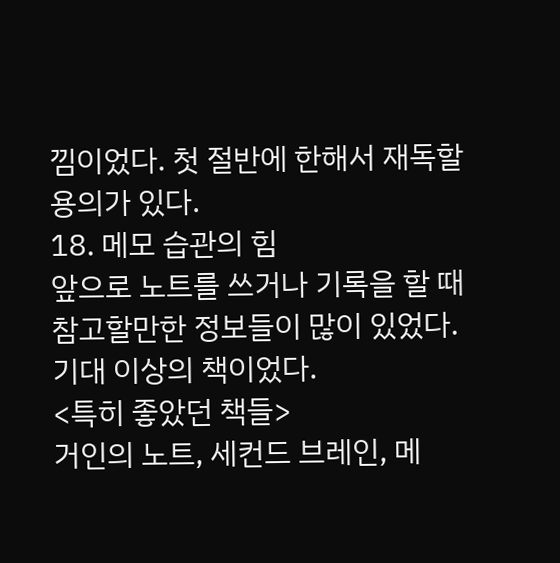낌이었다. 첫 절반에 한해서 재독할 용의가 있다.
18. 메모 습관의 힘
앞으로 노트를 쓰거나 기록을 할 때 참고할만한 정보들이 많이 있었다. 기대 이상의 책이었다.
<특히 좋았던 책들>
거인의 노트, 세컨드 브레인, 메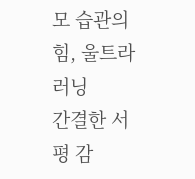모 습관의 힘, 울트라러닝
간결한 서평 감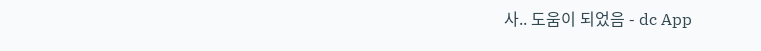사.. 도움이 되었음 - dc App